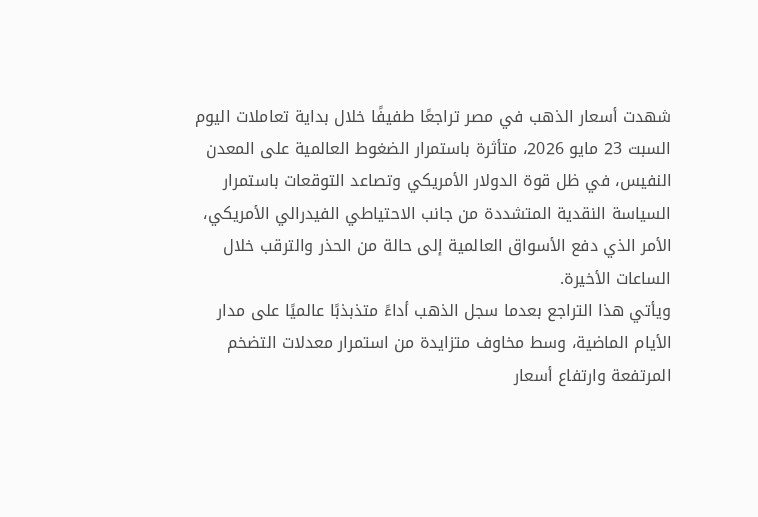شهدت أسعار الذهب في مصر تراجعًا طفيفًا خلال بداية تعاملات اليوم السبت 23 مايو 2026، متأثرة باستمرار الضغوط العالمية على المعدن النفيس، في ظل قوة الدولار الأمريكي وتصاعد التوقعات باستمرار السياسة النقدية المتشددة من جانب الاحتياطي الفيدرالي الأمريكي، الأمر الذي دفع الأسواق العالمية إلى حالة من الحذر والترقب خلال الساعات الأخيرة.
ويأتي هذا التراجع بعدما سجل الذهب أداءً متذبذبًا عالميًا على مدار الأيام الماضية، وسط مخاوف متزايدة من استمرار معدلات التضخم المرتفعة وارتفاع أسعار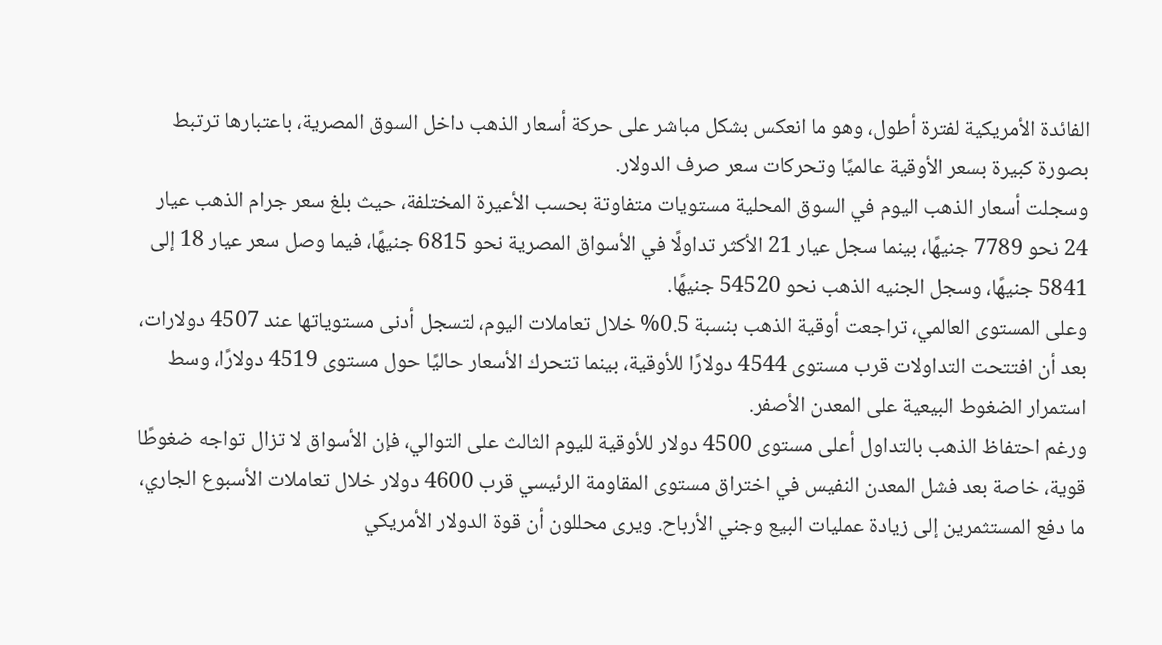الفائدة الأمريكية لفترة أطول، وهو ما انعكس بشكل مباشر على حركة أسعار الذهب داخل السوق المصرية، باعتبارها ترتبط بصورة كبيرة بسعر الأوقية عالميًا وتحركات سعر صرف الدولار.
وسجلت أسعار الذهب اليوم في السوق المحلية مستويات متفاوتة بحسب الأعيرة المختلفة، حيث بلغ سعر جرام الذهب عيار 24 نحو 7789 جنيهًا، بينما سجل عيار 21 الأكثر تداولًا في الأسواق المصرية نحو 6815 جنيهًا، فيما وصل سعر عيار 18 إلى 5841 جنيهًا، وسجل الجنيه الذهب نحو 54520 جنيهًا.
وعلى المستوى العالمي، تراجعت أوقية الذهب بنسبة 0.5% خلال تعاملات اليوم، لتسجل أدنى مستوياتها عند 4507 دولارات، بعد أن افتتحت التداولات قرب مستوى 4544 دولارًا للأوقية، بينما تتحرك الأسعار حاليًا حول مستوى 4519 دولارًا، وسط استمرار الضغوط البيعية على المعدن الأصفر.
ورغم احتفاظ الذهب بالتداول أعلى مستوى 4500 دولار للأوقية لليوم الثالث على التوالي، فإن الأسواق لا تزال تواجه ضغوطًا قوية، خاصة بعد فشل المعدن النفيس في اختراق مستوى المقاومة الرئيسي قرب 4600 دولار خلال تعاملات الأسبوع الجاري، ما دفع المستثمرين إلى زيادة عمليات البيع وجني الأرباح. ويرى محللون أن قوة الدولار الأمريكي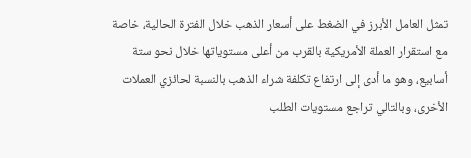تمثل العامل الأبرز في الضغط على أسعار الذهب خلال الفترة الحالية، خاصة مع استقرار العملة الأمريكية بالقرب من أعلى مستوياتها خلال نحو ستة أسابيع، وهو ما أدى إلى ارتفاع تكلفة شراء الذهب بالنسبة لحائزي العملات الأخرى، وبالتالي تراجع مستويات الطلب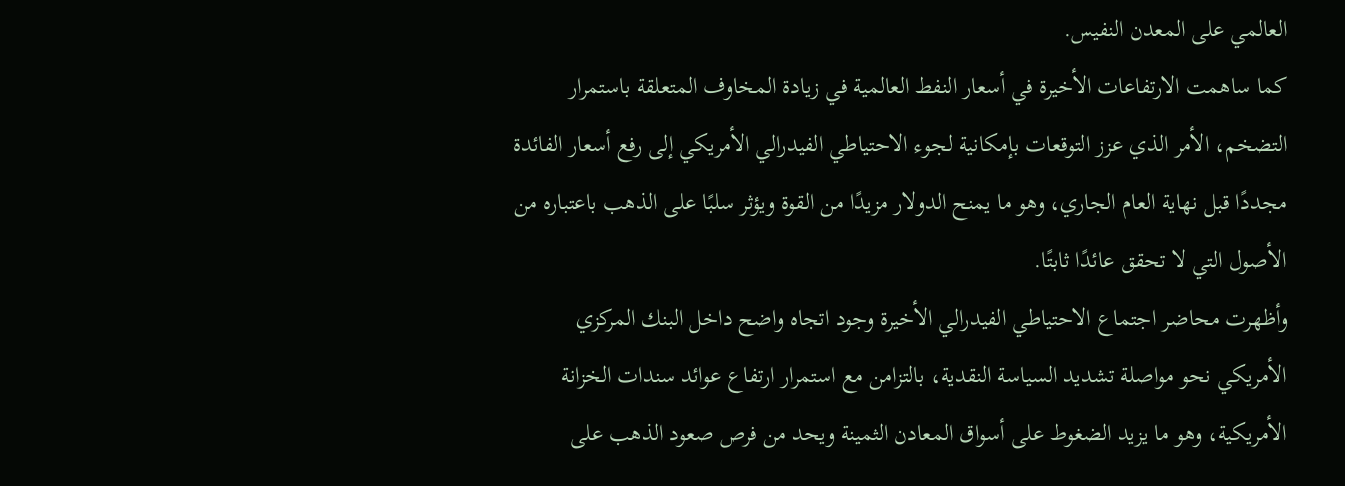العالمي على المعدن النفيس.
كما ساهمت الارتفاعات الأخيرة في أسعار النفط العالمية في زيادة المخاوف المتعلقة باستمرار التضخم، الأمر الذي عزز التوقعات بإمكانية لجوء الاحتياطي الفيدرالي الأمريكي إلى رفع أسعار الفائدة مجددًا قبل نهاية العام الجاري، وهو ما يمنح الدولار مزيدًا من القوة ويؤثر سلبًا على الذهب باعتباره من الأصول التي لا تحقق عائدًا ثابتًا.
وأظهرت محاضر اجتماع الاحتياطي الفيدرالي الأخيرة وجود اتجاه واضح داخل البنك المركزي الأمريكي نحو مواصلة تشديد السياسة النقدية، بالتزامن مع استمرار ارتفاع عوائد سندات الخزانة الأمريكية، وهو ما يزيد الضغوط على أسواق المعادن الثمينة ويحد من فرص صعود الذهب على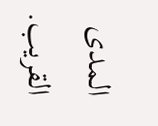المدى القريب.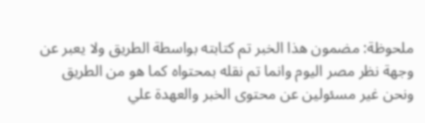ملحوظة: مضمون هذا الخبر تم كتابته بواسطة الطريق ولا يعبر عن وجهة نظر مصر اليوم وانما تم نقله بمحتواه كما هو من الطريق ونحن غير مسئولين عن محتوى الخبر والعهدة علي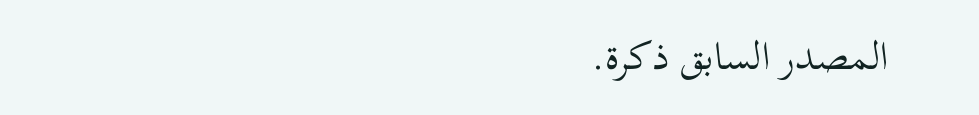المصدر السابق ذكرة.